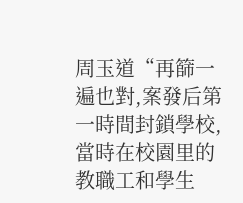周玉道“再篩一遍也對,案發后第一時間封鎖學校,當時在校園里的教職工和學生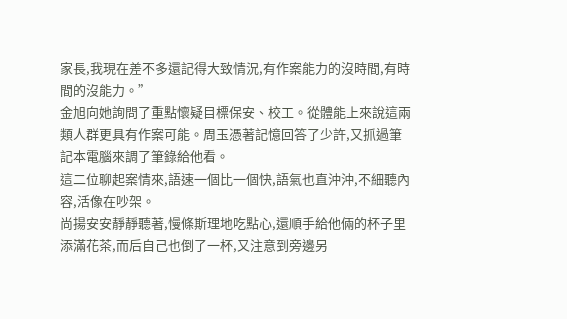家長,我現在差不多還記得大致情況,有作案能力的沒時間,有時間的沒能力。”
金旭向她詢問了重點懷疑目標保安、校工。從體能上來說這兩類人群更具有作案可能。周玉憑著記憶回答了少許,又抓過筆記本電腦來調了筆錄給他看。
這二位聊起案情來,語速一個比一個快,語氣也直沖沖,不細聽內容,活像在吵架。
尚揚安安靜靜聽著,慢條斯理地吃點心,還順手給他倆的杯子里添滿花茶,而后自己也倒了一杯,又注意到旁邊另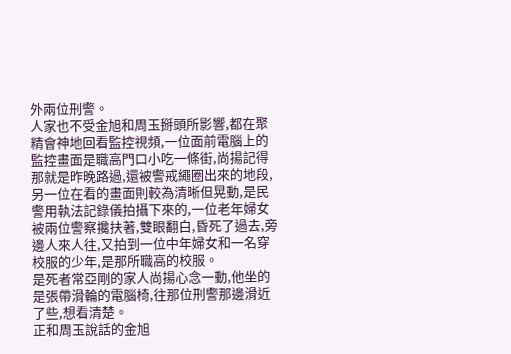外兩位刑警。
人家也不受金旭和周玉掰頭所影響,都在聚精會神地回看監控視頻,一位面前電腦上的監控畫面是職高門口小吃一條街,尚揚記得那就是昨晚路過,還被警戒繩圈出來的地段,另一位在看的畫面則較為清晰但晃動,是民警用執法記錄儀拍攝下來的,一位老年婦女被兩位警察攙扶著,雙眼翻白,昏死了過去,旁邊人來人往,又拍到一位中年婦女和一名穿校服的少年,是那所職高的校服。
是死者常亞剛的家人尚揚心念一動,他坐的是張帶滑輪的電腦椅,往那位刑警那邊滑近了些,想看清楚。
正和周玉說話的金旭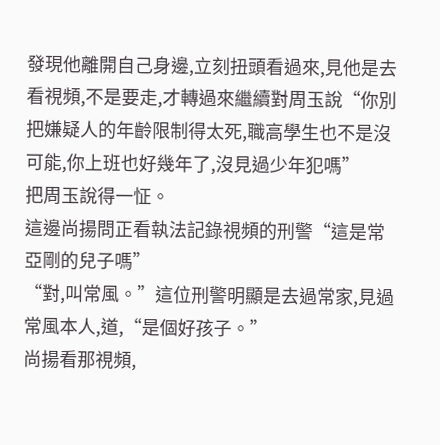發現他離開自己身邊,立刻扭頭看過來,見他是去看視頻,不是要走,才轉過來繼續對周玉說“你別把嫌疑人的年齡限制得太死,職高學生也不是沒可能,你上班也好幾年了,沒見過少年犯嗎”
把周玉說得一怔。
這邊尚揚問正看執法記錄視頻的刑警“這是常亞剛的兒子嗎”
“對,叫常風。”這位刑警明顯是去過常家,見過常風本人,道,“是個好孩子。”
尚揚看那視頻,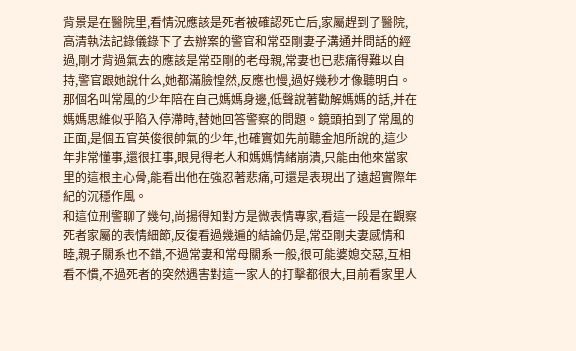背景是在醫院里,看情況應該是死者被確認死亡后,家屬趕到了醫院,高清執法記錄儀錄下了去辦案的警官和常亞剛妻子溝通并問話的經過,剛才背過氣去的應該是常亞剛的老母親,常妻也已悲痛得難以自持,警官跟她說什么,她都滿臉惶然,反應也慢,過好幾秒才像聽明白。
那個名叫常風的少年陪在自己媽媽身邊,低聲說著勸解媽媽的話,并在媽媽思維似乎陷入停滯時,替她回答警察的問題。鏡頭拍到了常風的正面,是個五官英俊很帥氣的少年,也確實如先前聽金旭所說的,這少年非常懂事,還很扛事,眼見得老人和媽媽情緒崩潰,只能由他來當家里的這根主心骨,能看出他在強忍著悲痛,可還是表現出了遠超實際年紀的沉穩作風。
和這位刑警聊了幾句,尚揚得知對方是微表情專家,看這一段是在觀察死者家屬的表情細節,反復看過幾遍的結論仍是,常亞剛夫妻感情和睦,親子關系也不錯,不過常妻和常母關系一般,很可能婆媳交惡,互相看不慣,不過死者的突然遇害對這一家人的打擊都很大,目前看家里人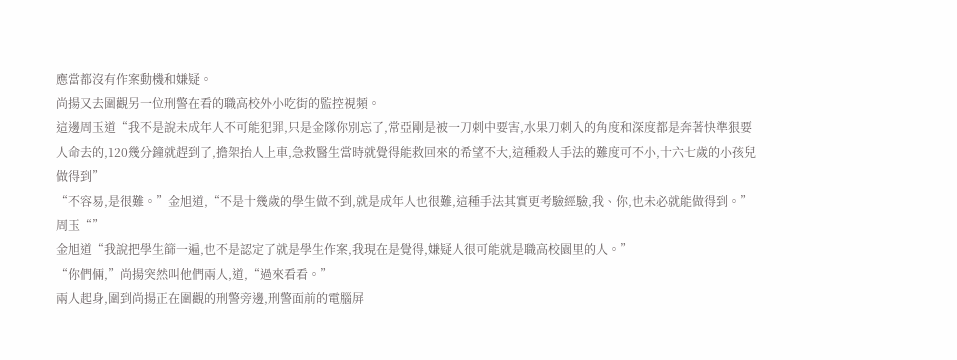應當都沒有作案動機和嫌疑。
尚揚又去圍觀另一位刑警在看的職高校外小吃街的監控視頻。
這邊周玉道“我不是說未成年人不可能犯罪,只是金隊你別忘了,常亞剛是被一刀刺中要害,水果刀刺入的角度和深度都是奔著快準狠要人命去的,120幾分鐘就趕到了,擔架抬人上車,急救醫生當時就覺得能救回來的希望不大,這種殺人手法的難度可不小,十六七歲的小孩兒做得到”
“不容易,是很難。”金旭道,“不是十幾歲的學生做不到,就是成年人也很難,這種手法其實更考驗經驗,我、你,也未必就能做得到。”
周玉“”
金旭道“我說把學生篩一遍,也不是認定了就是學生作案,我現在是覺得,嫌疑人很可能就是職高校園里的人。”
“你們倆,”尚揚突然叫他們兩人,道,“過來看看。”
兩人起身,圍到尚揚正在圍觀的刑警旁邊,刑警面前的電腦屏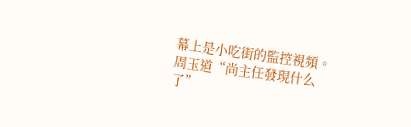幕上是小吃街的監控視頻。
周玉道“尚主任發現什么了”